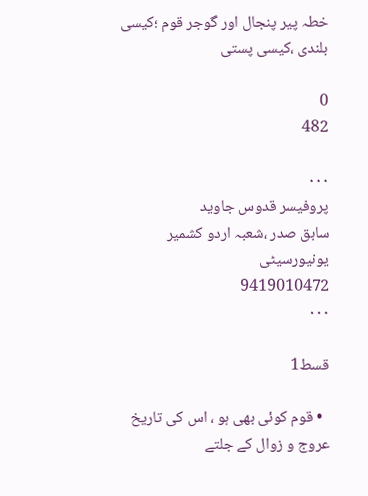خطہ پیر پنجال اور گوجر قوم ؛کیسی بلندی ،کیسی پستی

0
482

۰۰۰
پروفیسر قدوس جاوید
سابق صدر ،شعبہ اردو کشمیر یونیورسیٹی
9419010472
۰۰۰

قسط1

  • قوم کوئی بھی ہو ، اس کی تاریخ عروج و زوال کے جلتے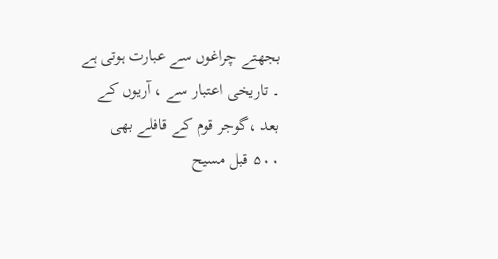بجھتے چراغوں سے عبارت ہوتی ہے ۔ تاریخی اعتبار سے ، آریوں کے بعد ،گوجر قوم کے قافلے بھی ۵۰۰ قبل مسیح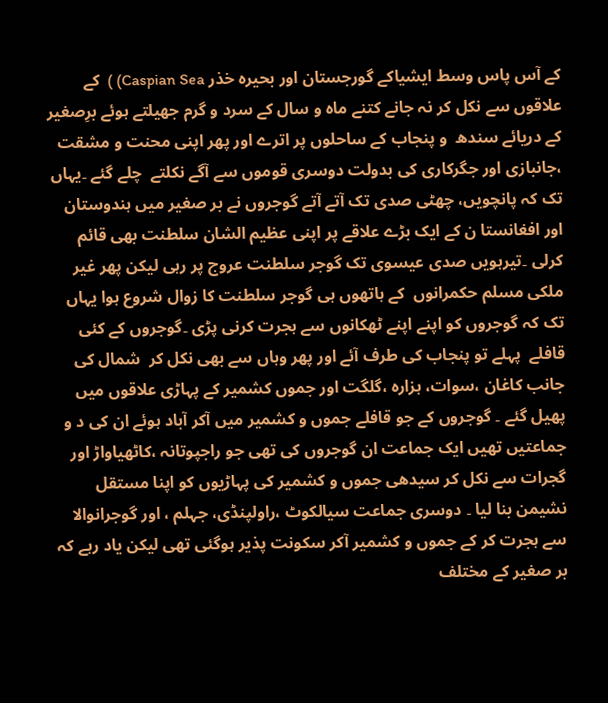کے آس پاس وسط ایشیاکے گورجستان اور بحیرہ خذر Caspian Sea) )  کے علاقوں سے نکل کر نہ جانے کتنے ماہ و سال کے سرد و گرم جھیلتے ہوئے برِصغیر کے دریائے سندھ  و پنجاب کے ساحلوں پر اترے اور پھر اپنی محنت و مشقت ،جانبازی اور جگرکاری کی بدولت دوسری قوموں سے آگے نکلتے  چلے گئے ۔یہاں تک کہ پانچویں، چھٹی صدی تک آتے آتے گوجروں نے بر صغیر میں ہندوستان اور افغانستا ن کے ایک بڑے علاقے پر اپنی عظیم الشان سلطنت بھی قائم کرلی ۔تیرہویں صدی عیسوی تک گوجر سلطنت عروج پر رہی لیکن پھر غیر ملکی مسلم حکمرانوں  کے ہاتھوں ہی گوجر سلطنت کا زوال شروع ہوا یہاں تک کہ گوجروں کو اپنے اپنے ٹھکانوں سے ہجرت کرنی پڑی ۔گوجروں کے کئی قافلے  پہلے تو پنجاب کی طرف آئے اور پھر وہاں سے بھی نکل کر  شمال کی جانب کاغان ،سوات، ہزارہ ،گلگت اور جموں کشمیر کے پہاڑی علاقوں میں پھیل گئے ۔ گوجروں کے جو قافلے جموں و کشمیر میں آکر آباد ہوئے ان کی د و جماعتیں تھیں ایک جماعت ان گوجروں کی تھی جو راجپوتانہ ،کاٹھیاواڑ اور گجرات سے نکل کر سیدھی جموں و کشمیر کی پہاڑیوں کو اپنا مستقل نشیمن بنا لیا ۔ دوسری جماعت سیالکوٹ ،راولپنڈی، جہلم ، اور گوجرانوالا سے ہجرت کر کے جموں و کشمیر آکر سکونت پذیر ہوگئی تھی لیکن یاد رہے کہ بر صغیر کے مختلف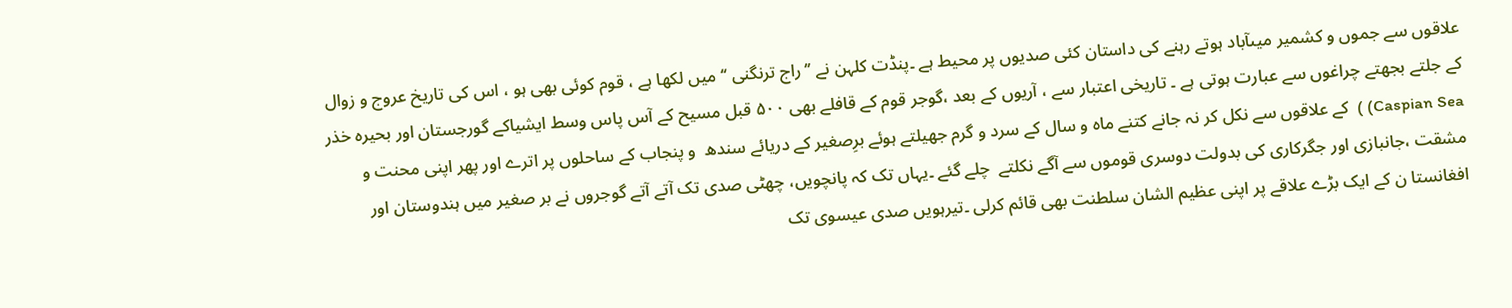علاقوں سے جموں و کشمیر میںآباد ہوتے رہنے کی داستان کئی صدیوں پر محیط ہے ۔پنڈت کلہن نے ’’راج ترنگنی ‘‘ میں لکھا ہے ، قوم کوئی بھی ہو ، اس کی تاریخ عروج و زوال کے جلتے بجھتے چراغوں سے عبارت ہوتی ہے ۔ تاریخی اعتبار سے ، آریوں کے بعد ،گوجر قوم کے قافلے بھی ۵۰۰ قبل مسیح کے آس پاس وسط ایشیاکے گورجستان اور بحیرہ خذر Caspian Sea) )  کے علاقوں سے نکل کر نہ جانے کتنے ماہ و سال کے سرد و گرم جھیلتے ہوئے برِصغیر کے دریائے سندھ  و پنجاب کے ساحلوں پر اترے اور پھر اپنی محنت و مشقت ،جانبازی اور جگرکاری کی بدولت دوسری قوموں سے آگے نکلتے  چلے گئے ۔یہاں تک کہ پانچویں، چھٹی صدی تک آتے آتے گوجروں نے بر صغیر میں ہندوستان اور افغانستا ن کے ایک بڑے علاقے پر اپنی عظیم الشان سلطنت بھی قائم کرلی ۔تیرہویں صدی عیسوی تک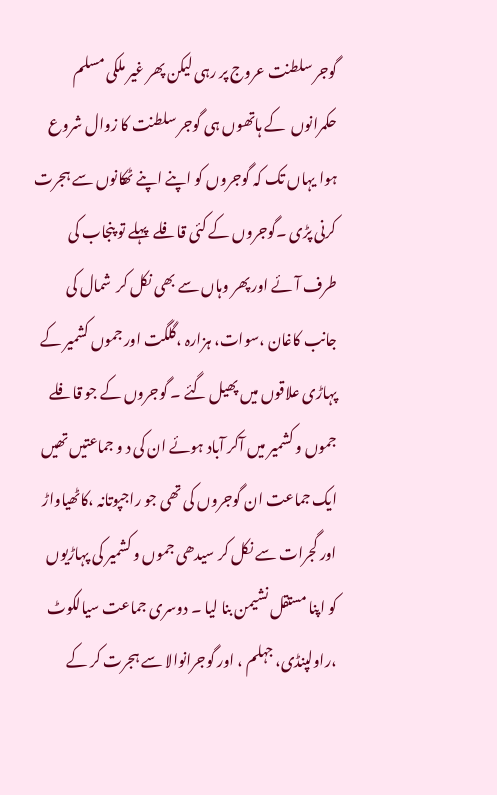گوجر سلطنت عروج پر رہی لیکن پھر غیر ملکی مسلم حکمرانوں  کے ہاتھوں ہی گوجر سلطنت کا زوال شروع ہوا یہاں تک کہ گوجروں کو اپنے اپنے ٹھکانوں سے ہجرت کرنی پڑی ۔گوجروں کے کئی قافلے  پہلے تو پنجاب کی طرف آئے اور پھر وہاں سے بھی نکل کر  شمال کی جانب کاغان ،سوات، ہزارہ ،گلگت اور جموں کشمیر کے پہاڑی علاقوں میں پھیل گئے ۔ گوجروں کے جو قافلے جموں و کشمیر میں آکر آباد ہوئے ان کی د و جماعتیں تھیں ایک جماعت ان گوجروں کی تھی جو راجپوتانہ ،کاٹھیاواڑ اور گجرات سے نکل کر سیدھی جموں و کشمیر کی پہاڑیوں کو اپنا مستقل نشیمن بنا لیا ۔ دوسری جماعت سیالکوٹ ،راولپنڈی، جہلم ، اور گوجرانوالا سے ہجرت کر کے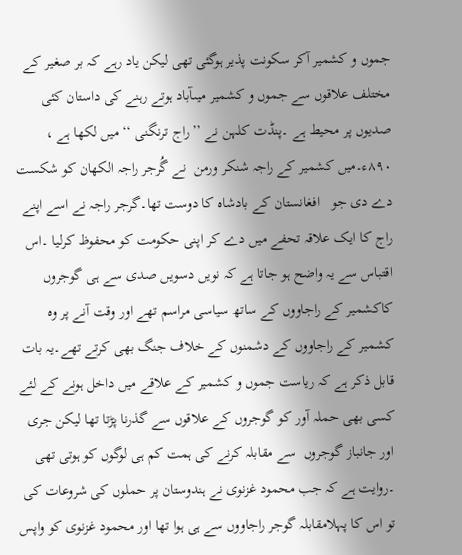جموں و کشمیر آکر سکونت پذیر ہوگئی تھی لیکن یاد رہے کہ بر صغیر کے مختلف علاقوں سے جموں و کشمیر میںآباد ہوتے رہنے کی داستان کئی صدیوں پر محیط ہے ۔پنڈت کلہن نے ’’راج ترنگنی ‘‘ میں لکھا ہے ،   ۸۹۰ء۔میں کشمیر کے راجہ شنکر ورمن  نے گُرجر راجہ الکھان کو شکست دے دی جو   افغانستان کے بادشاہ کا دوست تھا۔گرجر راجہ نے اسے اپنے راج کا ایک علاقہ تحفے میں دے کر اپنی حکومت کو محفوظ کرلیا ۔اس اقتباس سے یہ واضح ہو جاتا ہے کہ نویں دسویں صدی سے ہی گوجروں کاکشمیر کے راجاووں کے ساتھ سیاسی مراسم تھے اور وقت آنے پر وہ کشمیر کے راجاووں کے دشمنوں کے خلاف جنگ بھی کرتے تھے۔یہ بات قابل ذکر ہے کہ ریاست جموں و کشمیر کے علاقے میں داخل ہونے کے لئے کسی بھی حملہ آور کو گوجروں کے علاقوں سے گذرنا پڑتا تھا لیکن جری اور جانباز گوجروں  سے مقابلہ کرنے کی ہمت کم ہی لوگوں کو ہوتی تھی ۔روایت ہے کہ جب محمود غزنوی نے ہندوستان پر حملوں کی شروعات کی تو اس کا پہلامقابلہ گوجر راجاووں سے ہی ہوا تھا اور محمود غزنوی کو واپس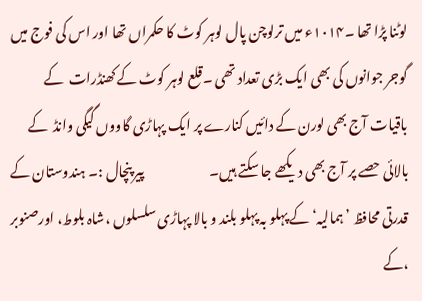لوٹنا پڑا تھا ۔۱۰۱۴ء میں ترلوچن پال لوہر کوٹ کا حکمراں تھا اور اس کی فوج میں گوجر جوانوں کی بھی ایک بڑی تعداد تھی ۔قلع لوہر کوٹ کے کھنڈرات  کے باقیات آج بھی لورن کے دائیں کنارے پر ایک پہاڑی گاووں گیگی وانڈ  کے بالائی حصے پر آج بھی دیکھے جا سکتے ہیں۔                        پیر پنچال :۔ ہندوستان کے قدرتی محافظ ’ہمالیہ‘ کے پہلو بہ پہلو بلند و بالا پہاڑی سلسلوں ،شاہ بلوط، اورصنوبر ،کے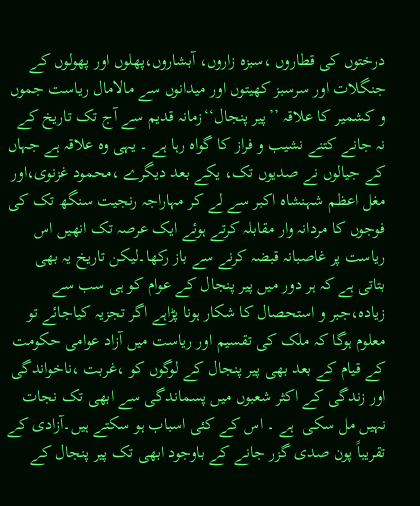درختوں کی قطاروں ،سبزہ زاروں، آبشاروں،پھلوں اور پھولوں کے جنگلات اور سرسبز کھیتوں اور میدانوں سے مالامال ریاست جموں و کشمیر کا علاقہ ’’پیر پنجال‘‘زمانہ قدیم سے آج تک تاریخ کے نہ جانے کتنے نشیب و فراز کا گواہ رہا ہے ۔ یہی وہ علاقہ ہے جہاں کے جیالوں نے صدیوں تک، یکے بعد دیگرے ،محمود غزنوی،اور مغل اعظم شہنشاہ اکبر سے لے کر مہاراجہ رنجیت سنگھ تک کی فوجوں کا مردانہ وار مقابلہ کرتے ہوئے ایک عرصہ تک انھیں اس ریاست پر غاصبانہ قبضہ کرنے سے باز رکھا۔لیکن تاریخ یہ بھی بتاتی ہے کہ ہر دور میں پیر پنجال کے عوام کو ہی سب سے زیادہ،جبر و استحصال کا شکار ہونا پڑاہے اگر تجزیہ کیاجائے تو معلوم ہوگا کہ ملک کی تقسیم اور ریاست میں آزاد عوامی حکومت کے قیام کے بعد بھی پیر پنجال کے لوگوں کو ،غربت ،ناخواندگی اور زندگی کے اکثر شعبوں میں پسماندگی سے ابھی تک نجات نہیں مل سکی  ہے ۔ اس کے کئی اسباب ہو سکتے ہیں۔آزادی کے تقریباً پون صدی گزر جانے کے باوجود ابھی تک پیر پنجال کے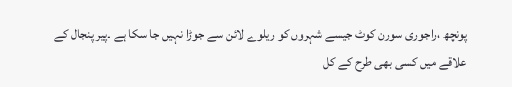پونچھ ،راجوری سورن کوٹ جیسے شہروں کو ریلوے لائن سے جوڑا نہیں جا سکا ہے ۔پیر پنجال کے علاقے میں کسی بھی طرح کے کل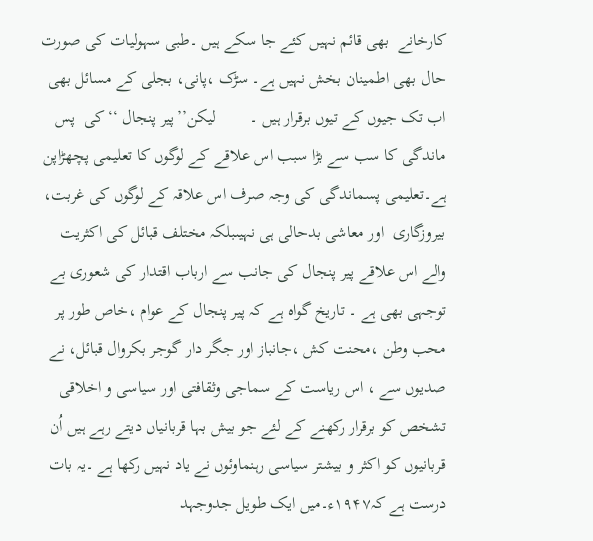کارخانے  بھی قائم نہیں کئے جا سکے ہیں ۔طبی سہولیات کی صورت حال بھی اطمینان بخش نہیں ہے۔ سڑک ،پانی، بجلی کے مسائل بھی اب تک جیوں کے تیوں برقرار ہیں ۔        لیکن’’پیر پنجال ‘‘کی  پس ماندگی کا سب سے بڑا سبب اس علاقے کے لوگوں کا تعلیمی پچھڑاپن ہے۔تعلیمی پسماندگی کی وجہ صرف اس علاقہ کے لوگوں کی غربت، بیروزگاری  اور معاشی بدحالی ہی نہیںبلکہ مختلف قبائل کی اکثریت والے اس علاقے پیر پنجال کی جانب سے ارباب اقتدار کی شعوری بے توجہی بھی ہے ۔ تاریخ گواہ ہے کہ پیر پنجال کے عوام ،خاص طور پر محب وطن ،محنت کش ،جانباز اور جگر دار گوجر بکروال قبائل، نے صدیوں سے ، اس ریاست کے سماجی وثقافتی اور سیاسی و اخلاقی تشخص کو برقرار رکھنے کے لئے جو بیش بہا قربانیاں دیتے رہے ہیں اُن قربانیوں کو اکثر و بیشتر سیاسی رہنماوئوں نے یاد نہیں رکھا ہے ۔یہ بات درست ہے کہ۱۹۴۷ء۔میں ایک طویل جدوجہد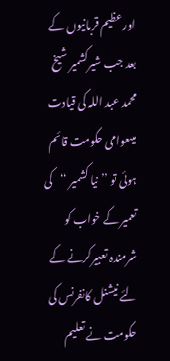اور عظیم قربانیوں کے بعد جب شیرکشمیر شیخ محمد عبد اللہ کی قیادت میںعوامی حکومت قائم ہوئی تو ’’نیا کشمیر ‘‘کی تعمیر کے خواب کو شرمندہ تعبیرکرنے کے لئے نیشنل کانفرنس کی حکومت نے تعلیم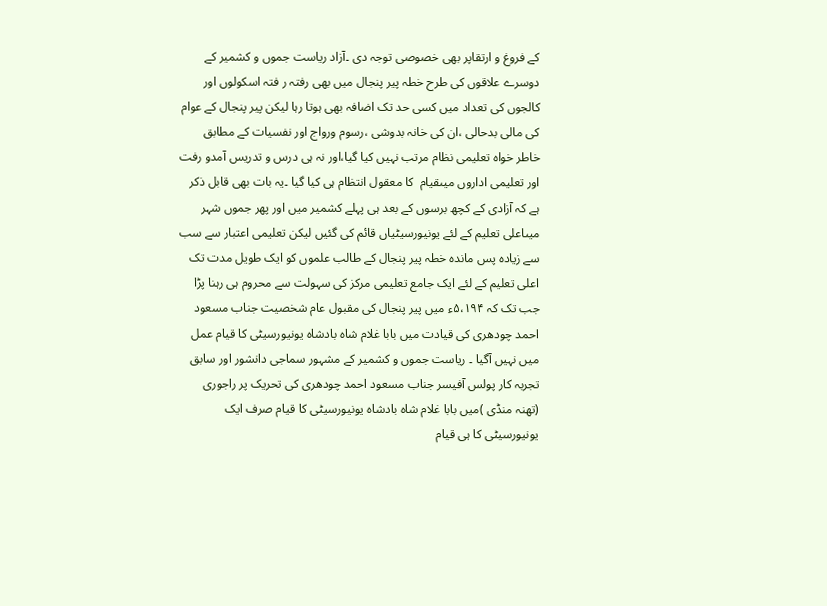کے فروغ و ارتقاپر بھی خصوصی توجہ دی ۔آزاد ریاست جموں و کشمیر کے دوسرے علاقوں کی طرح خطہ پیر پنجال میں بھی رفتہ ر فتہ اسکولوں اور کالجوں کی تعداد میں کسی حد تک اضافہ بھی ہوتا رہا لیکن پیر پنجال کے عوام کی مالی بدحالی ،ان کی خانہ بدوشی ،رسوم ورواج اور نفسیات کے مطابق خاطر خواہ تعلیمی نظام مرتب نہیں کیا گیا،اور نہ ہی درس و تدریس آمدو رفت اور تعلیمی اداروں میںقیام  کا معقول انتظام ہی کیا گیا ۔یہ بات بھی قابل ذکر ہے کہ آزادی کے کچھ برسوں کے بعد ہی پہلے کشمیر میں اور پھر جموں شہر میںاعلی تعلیم کے لئے یونیورسیٹیاں قائم کی گئیں لیکن تعلیمی اعتبار سے سب سے زیادہ پس ماندہ خطہ پیر پنجال کے طالب علموں کو ایک طویل مدت تک اعلی تعلیم کے لئے ایک جامع تعلیمی مرکز کی سہولت سے محروم ہی رہنا پڑا جب تک کہ ۵،۱۹۴ء میں پیر پنجال کی مقبول عام شخصیت جناب مسعود احمد چودھری کی قیادت میں بابا غلام شاہ بادشاہ یونیورسیٹی کا قیام عمل میں نہیں آگیا ۔ ریاست جموں و کشمیر کے مشہور سماجی دانشور اور سابق تجربہ کار پولس آفیسر جناب مسعود احمد چودھری کی تحریک پر راجوری (تھنہ منڈی )میں بابا غلام شاہ بادشاہ یونیورسیٹی کا قیام صرف ایک یونیورسیٹی کا ہی قیام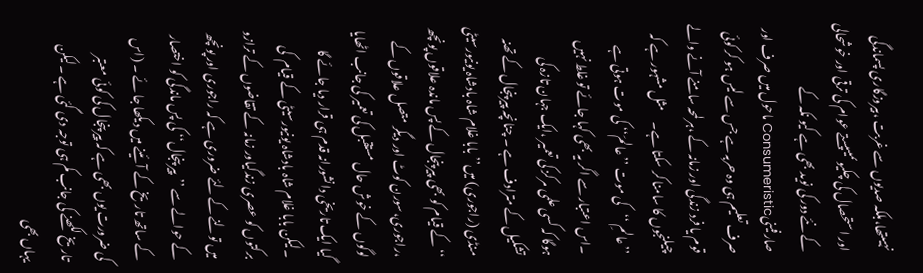نہیںتھا،بلکہ صدیوں سے غربت ،بیروزگاری پسماندگی اور استحصال کی چکیوںمیںپستے عوام کی ترقی اور خوشحالی کے نئے دور کی نوید بھی ہے کیو نکہ کے صارفینیConsumeristic ماحول میں صرف اور صرف تعلیم ہی وہ حربہ ہے جس سے لیس ہو کر کوئی قوم یا فرد زندگی اور زمانہ کے ،ہر لمحہ سامنے آنے والے چیلنجوں کا سامنا کر سکتا ہے۔     مثل مشہور ہے کہ ’’عالمِ ‘‘کی موت ’’عالمَ‘‘ کی موت ہوتی ہے ۔اس اعتبار سے اگر یہ بھی کہا جائے تو غلط نہیں ہوگا کہ کسی علمی مرکز کی تعمیر ،ایک جہان تازہ کی تشکیل کے مترادف ہے ۔ چنانچہ پیر پنجال کے تھنہ منڈی (راجوری) میں’’بابا غلام شاہ بادشاہ یونیورسیٹی ‘‘کے قیام کو بھی پیر پنجال کے پس ماندہ علاقوں پونچھ ،راجوری،سورن کوٹ اور دیگر متصل علاقوں کے لوگوں کے خوش حال مستقبل کی تعمیر کی جانب اٹھایا گیا ایک تاریخی دانشورانہ قدم ہی قرار دیا جائے گا ۔لیکن بابا غلام شاہ بادشاہ یونیورسیٹی کے قیام  کی برکتوں کو عصری زندگیاور زمانہ کے تقاضوں کے ترازو میں تولنے کے لئے ضروری ہے کہ راجوری اور پونچھ کے حوالے سے ’’پیر پنجال‘‘ کی پس ماندگی کو اختصار کے ساتھ تاریخ کے آئینے میں دیکھا جا ئے ۔ (اس کی ضرورت یوں بھی ہے کہ پیر پنجال کی کوئی معتبر تاریخ لکھنے کی جانب کم ہی توجہ دی گئی ہے ۔لیکن یہاں بھی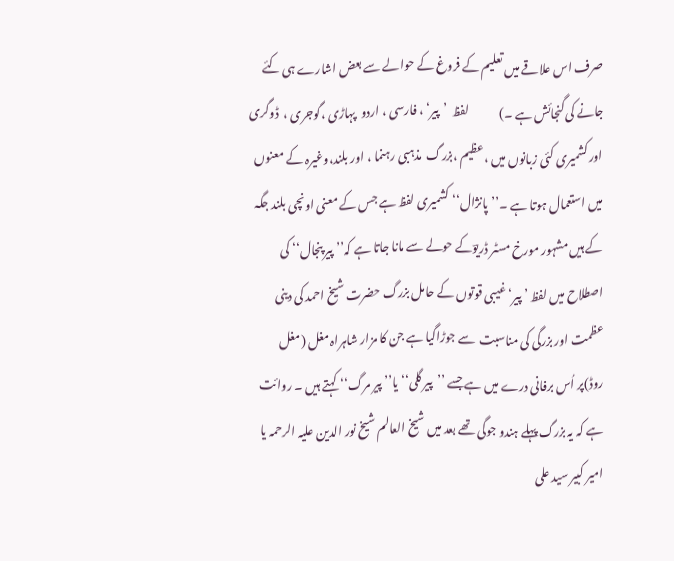صرف اس علاقے میں تعلیم کے فروغ کے حوالے سے بعض اشارے ہی کئے جانے کی گنجائش ہے ۔)             لفظ  ’پیر‘ ، فارسی ، اردو  پہاڑی ،گوجری ،  ڈوگری اور کشمیری کئی زبانوں میں ،عظیم ،بزرگ  مذہبی رہنما ، اور بلند،وغیرہ کے معنوں میں استعمال ہوتا ہے ۔’’پانژال‘‘ کشمیری لفظ ہے جس کے معنی اونچی بلند جگہ کے ہیں مشہور مورخ مسٹر ڈریوؔکے حولے سے مانا جاتا ہے کہ’’ پیر پنجال‘‘ کی اصطلاح میں لفظ ’ پیر‘ غیبی قوتوں کے حامل بزرگ حضرت شیخ احمد کی دینی عظمت اور بزرگی کی مناسبت  سے جوڑاگیا ہے جن کا مزار شاہراہ مغل (مغل روڈ)پر اُس برفانی درے میں ہے جسے ’’پیر گلی‘‘ یا’’ پیر مرگ‘‘ کہتے ہیں ۔ روائت ہے کہ یہ بزرگ پہلے ہندو جوگی تھے بعد میں شیخ العالم شیخ نور الدین علیہ الرحمہ یا امیر کبیر سید علی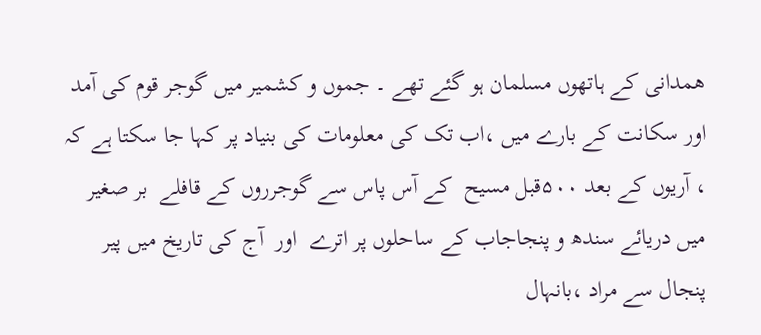ھمدانی کے ہاتھوں مسلمان ہو گئے تھے ۔ جموں و کشمیر میں گوجر قوم کی آمد اور سکانت کے بارے میں ،اب تک کی معلومات کی بنیاد پر کہا جا سکتا ہے کہ ، آریوں کے بعد ۵۰۰قبل مسیح  کے آس پاس سے گوجرروں کے قافلے  بر صغیر میں دریائے سندھ و پنجاجاب کے ساحلوں پر اترے  اور  آج کی تاریخ میں پیر پنجال سے مراد ،بانہال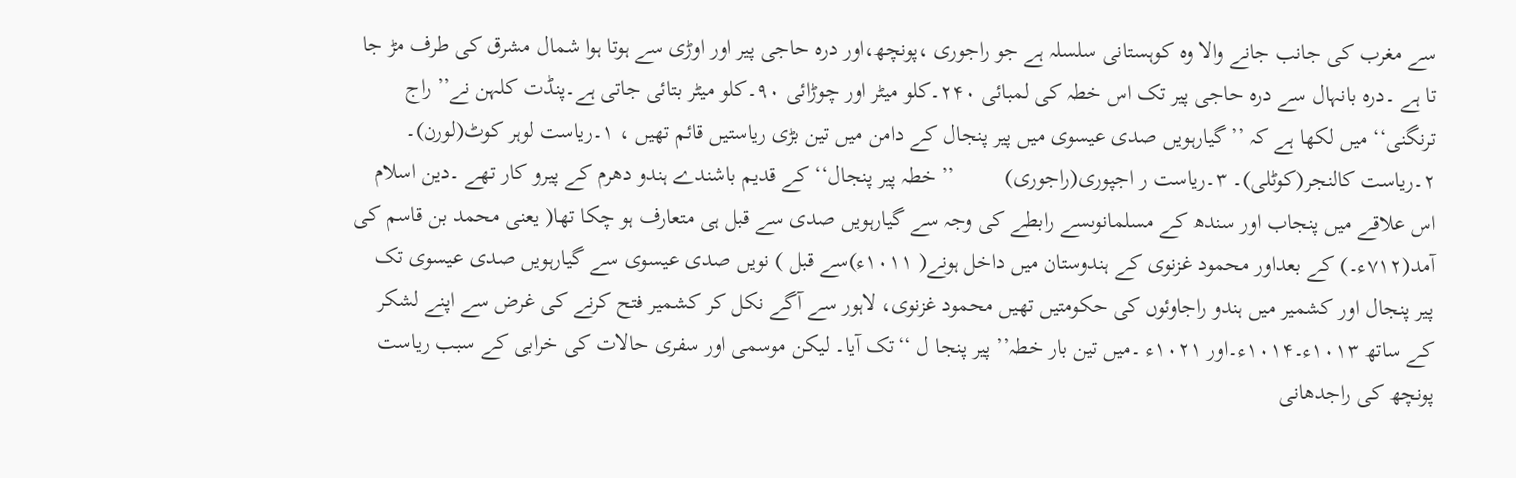سے مغرب کی جانب جانے والا وہ کوہستانی سلسلہ ہے جو راجوری ،پونچھ،اور درہ حاجی پیر اور اوڑی سے ہوتا ہوا شمال مشرق کی طرف مڑ جا تا ہے ۔درہ بانہال سے درہ حاجی پیر تک اس خطہ کی لمبائی ۲۴۰۔کلو میٹر اور چوڑائی ۹۰۔کلو میٹر بتائی جاتی ہے۔پنڈت کلہن نے’’ راج ترنگنی‘‘ میں لکھا ہے کہ ’’گیارہویں صدی عیسوی میں پیر پنجال کے دامن میں تین بڑی ریاستیں قائم تھیں ، ۱۔ریاست لوہر کوٹ(لورن)۔ ۲۔ریاست کالنجر(کوٹلی)۔ ۳۔ریاست ر اجپوری(راجوری)         ’’ خطہ پیر پنجال‘‘ کے قدیم باشندے ہندو دھرم کے پیرو کار تھے ۔دین اسلام اس علاقے میں پنجاب اور سندھ کے مسلمانوںسے رابطے کی وجہ سے گیارہویں صدی سے قبل ہی متعارف ہو چکا تھا( یعنی محمد بن قاسم کی آمد(۷۱۲ء۔) کے بعداور محمود غزنوی کے ہندوستان میں داخل ہونے( ۱۰۱۱ء)سے قبل ) نویں صدی عیسوی سے گیارہویں صدی عیسوی تک  پیر پنجال اور کشمیر میں ہندو راجاوئوں کی حکومتیں تھیں محمود غزنوی، لاہور سے آگے نکل کر کشمیر فتح کرنے کی غرض سے اپنے لشکر کے ساتھ ۱۰۱۳ء۔۱۰۱۴ء۔اور ۱۰۲۱ء ۔میں تین بار خطہ’’ پیر پنجا ل ‘‘تک آیا۔ لیکن موسمی اور سفری حالات کی خرابی کے سبب ریاست پونچھ کی راجدھانی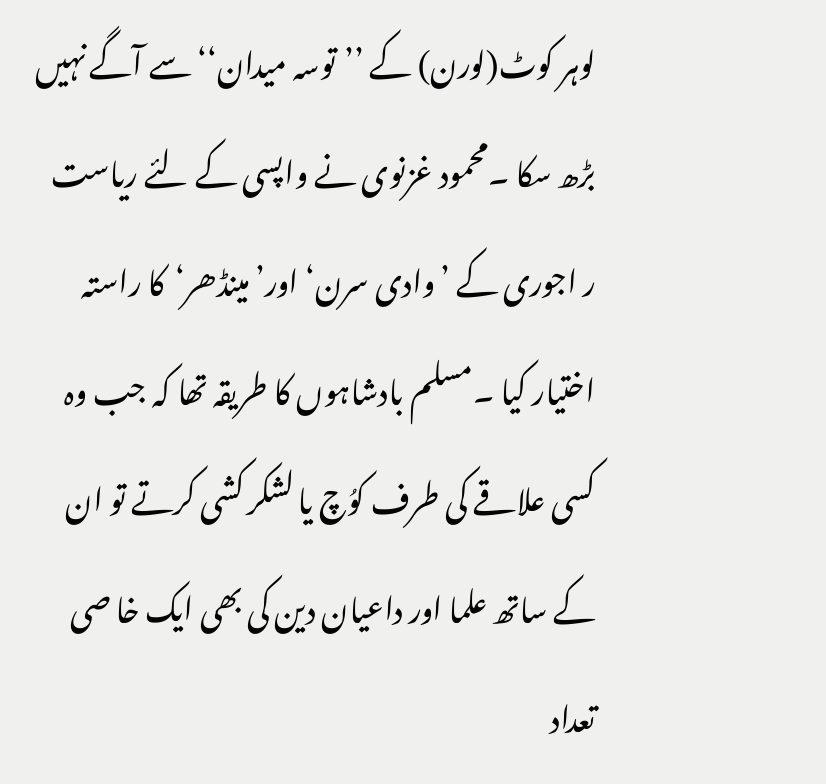لوہر کوٹ(لورن) کے ’’توسہ میدان‘‘ سے آگے نہیں بڑھ سکا ۔محمود غزنوی نے واپسی کے لئے ریاست ر اجوری کے ’وادی سرن‘ اور’ مینڈھر‘کا راستہ اختیار کیا ۔مسلم بادشاہوں کا طریقہ تھا کہ جب وہ کسی علاقے کی طرف کوُچ یا لشکر کشی کرتے تو ان کے ساتھ علما اور داعیان دین کی بھی ایک خا صی تعداد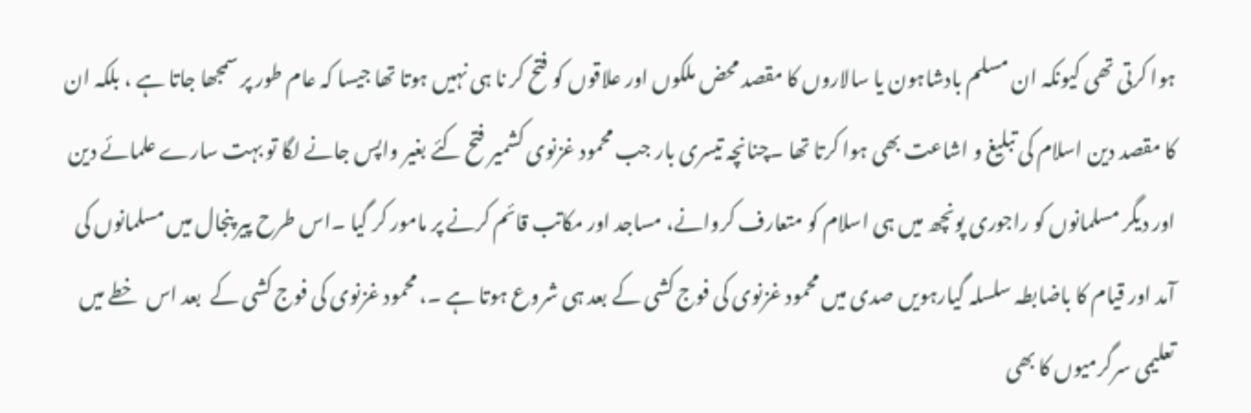ہوا کرتی تھی کیونکہ ان مسلم بادشاہون یا سالاروں کا مقصد محض ملکوں اور علاقوں کو فتح کر نا ہی نہیں ہوتا تھا جیسا کہ عام طور پر سمجھا جاتا ہے ، بلکہ ان کا مقصد دین اسلام کی تبلیغ و اشاعت بھی ہوا کرتا تھا ۔چنانچہ تیسری بار جب محمود غزنوی کشمیر فتح کئے بغیر واپس جانے لگا تو بہت سارے علمائے دین اور دیگر مسلمانوں کو راجوری پونچھ میں ہی اسلام کو متعارف کروانے، مساجد اور مکاتب قائم کرنے پر مامور کر گیا ۔اس طرح پیر پنجال میں مسلمانوں کی آمد اور قیام کا باضابطہ سلسلہ گیارہویں صدی میں محمود غزنوی کی فوج کشی کے بعد ہی شروع ہوتا ہے ۔، محمود غزنوی کی فوج کشی کے  بعد اس  خطے میں تعلیمی سرگرمیوں کا بھی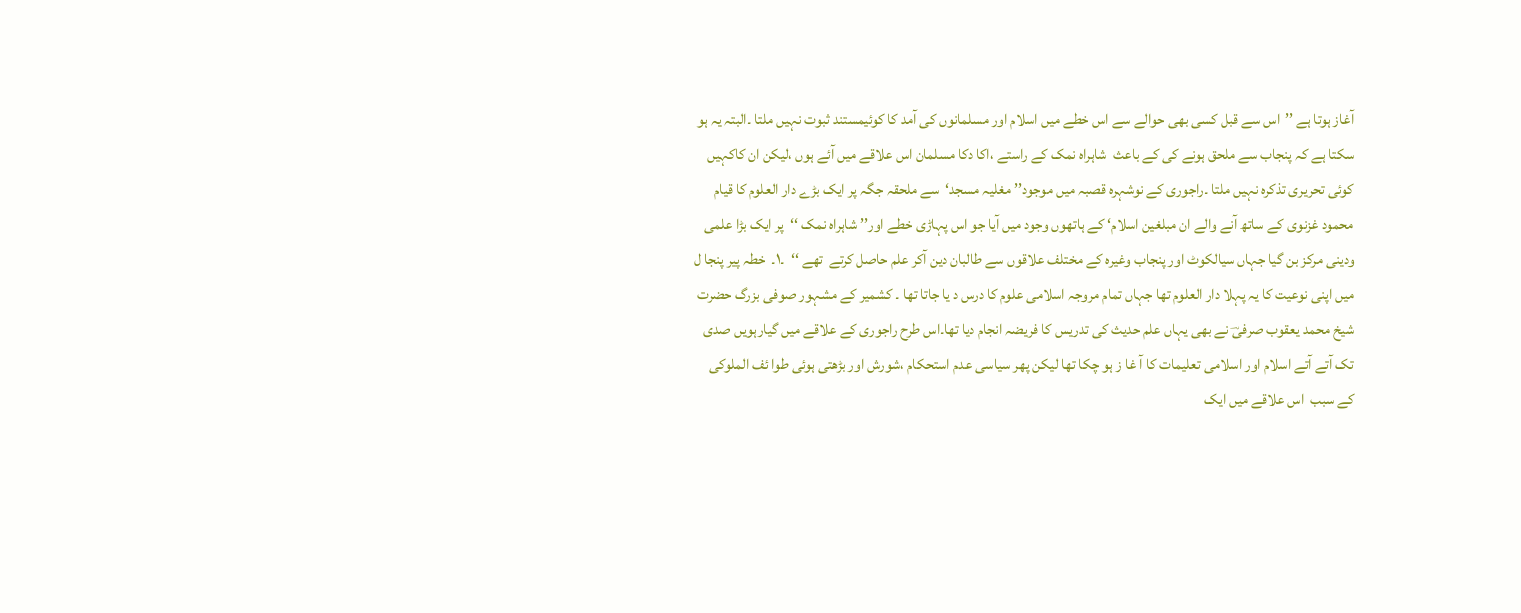آغاز ہوتا ہے ’’اس سے قبل کسی بھی حوالے سے اس خطے میں اسلام اور مسلمانوں کی آمد کا کوئیمستند ثبوت نہیں ملتا ۔البتہ یہ ہو سکتا ہے کہ پنجاب سے ملحق ہونے کی کے باعث  شاہراہ نمک کے راستے ،اکا دکا مسلمان اس علاقے میں آئے ہوں ،لیکن ان کاکہیں کوئی تحریری تذکرہ نہیں ملتا ۔راجوری کے نوشہرہ قصبہ میں موجود’’ مغلیہ مسجد‘سے ملحقہ جگہ پر ایک بڑے دار العلوم کا قیام محمود غزنوی کے ساتھ آنے والے ان مبلغین اسلام‘ کے ہاتھوں وجود میں آیا جو اس پہاڑی خطے اور’’ شاہراہ نمک ‘‘پر ایک بڑا علمی ودینی مرکز بن گیا جہاں سیالکوٹ اور پنجاب وغیرہ کے مختلف علاقوں سے طالبان دین آکر علم حاصل کرتے  تھے ‘‘  ۔۱۔  خطہ پیر پنجا ل میں اپنی نوعیت کا یہ پہلا دار العلوم تھا جہاں تمام مروجہ اسلامی علوم کا درس د یا جاتا تھا ۔ کشمیر کے مشہور صوفی بزرگ حضرت شیخ محمد یعقوب صرفیؔ نے بھی یہاں علم حدیث کی تدریس کا فریضہ انجام دیا تھا۔اس طرح راجوری کے علاقے میں گیارہویں صدی تک آتے آتے اسلام اور اسلامی تعلیمات کا آ غا ز ہو چکا تھا لیکن پھر سیاسی عدم استحکام ،شورش اور بڑھتی ہوئی طوا ئف الملوکی کے سبب  اس علاقے میں ایک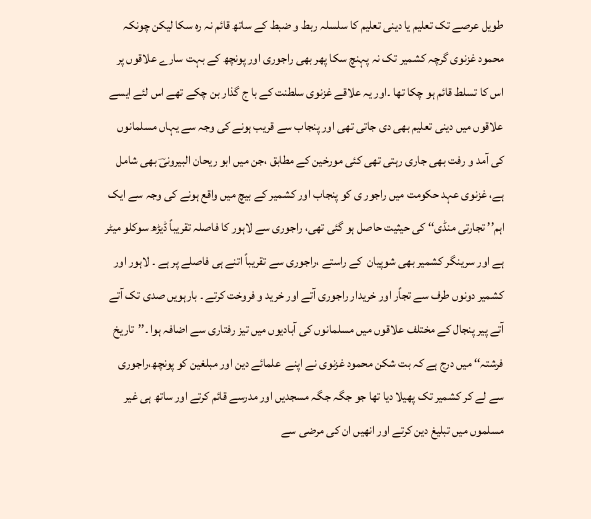طویل عرصے تک تعلیم یا دینی تعلیم کا سلسلہ ربط و ضبط کے ساتھ قائم نہ رہ سکا لیکن چونکہ محمود غزنوی گرچہ کشمیر تک نہ پہنچ سکا پھر بھی راجوری اور پونچھ کے بہت سارے علاقوں پر اس کا تسلط قائم ہو چکا تھا ۔اور یہ علاقے غزنوی سلطنت کے با ج گذار بن چکے تھے اس لئے ایسے علاقوں میں دینی تعلیم بھی دی جاتی تھی اور پنجاب سے قریب ہونے کی وجہ سے یہاں مسلمانوں کی آمد و رفت بھی جاری رہتی تھی کئی مورخین کے مطابق ،جن میں ابو ریحان البیرونیؔ بھی شامل ہے، غزنوی عہد حکومت میں راجور ی کو پنجاب اور کشمیر کے بیچ میں واقع ہونے کی وجہ سے ایک اہم’’ تجارتی منڈی‘‘ کی حیثیت حاصل ہو گئی تھی، راجوری سے لاہور کا فاصلہ تقریباً ڈیڑھ سوکلو میٹر ہے اور سرینگر کشمیر بھی شوپیان  کے راستے ،راجوری سے تقریباً اتنے ہی فاصلے پر ہے ۔ لاہور اور کشمیر دونوں طرف سے تجاًر اور خریدار راجوری آتے اور خرید و فروخت کرتے ۔ بارہویں صدی تک آتے آتے پیر پنجال کے مختلف علاقوں میں مسلمانوں کی آبادیوں میں تیز رفتاری سے اضافہ ہوا ۔’’تاریخ فرشتہ‘‘ میں درج ہے کہ بت شکن محمود غزنوی نے اپنے  علمائے دین اور مبلغین کو پونچھ،راجوری سے لے کر کشمیر تک پھیلا دیا تھا جو جگہ جگہ مسجدیں اور مدرسے قائم کرتے اور ساتھ ہی غیر مسلموں میں تبلیغ دین کرتے اور انھیں ان کی مرضی سے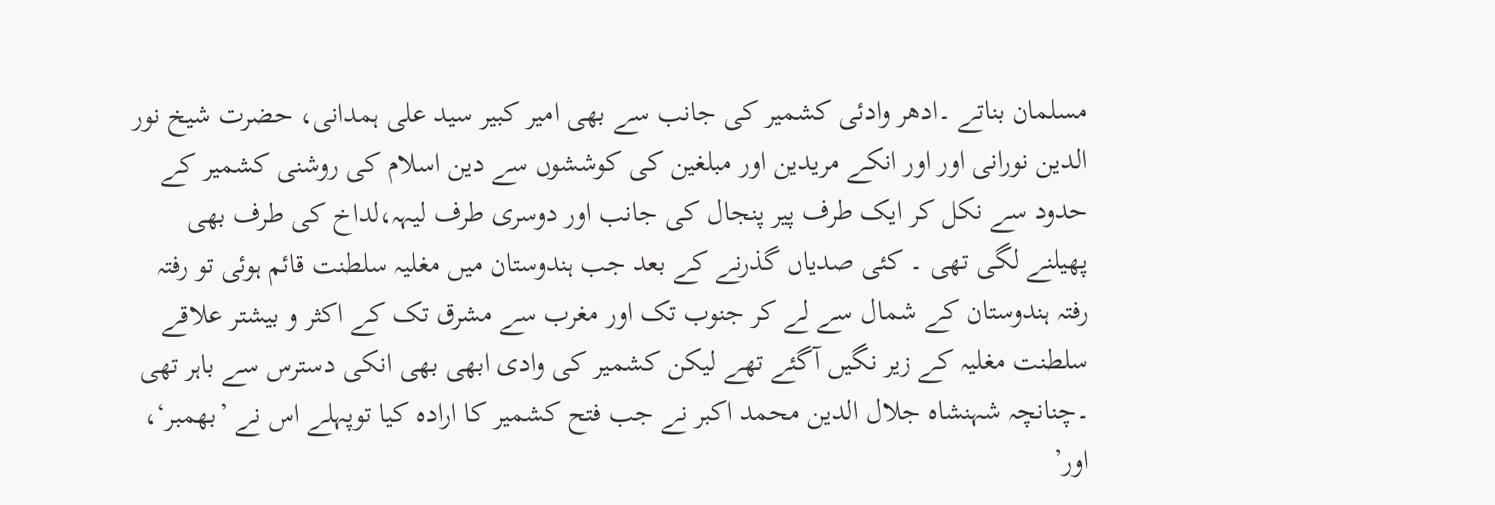مسلمان بناتے ۔ادھر وادئی کشمیر کی جانب سے بھی امیر کبیر سید علی ہمدانی، حضرت شیخ نور الدین نورانی اور اور انکے مریدین اور مبلغین کی کوششوں سے دین اسلام کی روشنی کشمیر کے حدود سے نکل کر ایک طرف پیر پنجال کی جانب اور دوسری طرف لیہہ،لداخ کی طرف بھی پھیلنے لگی تھی ۔ کئی صدیاں گذرنے کے بعد جب ہندوستان میں مغلیہ سلطنت قائم ہوئی تو رفتہ رفتہ ہندوستان کے شمال سے لے کر جنوب تک اور مغرب سے مشرق تک کے اکثر و بیشتر علاقے سلطنت مغلیہ کے زیر نگیں آگئے تھے لیکن کشمیر کی وادی ابھی بھی انکی دسترس سے باہر تھی ۔چنانچہ شہنشاہ جلال الدین محمد اکبر نے جب فتح کشمیر کا ارادہ کیا توپہلے اس نے ’بھمبر‘، اور’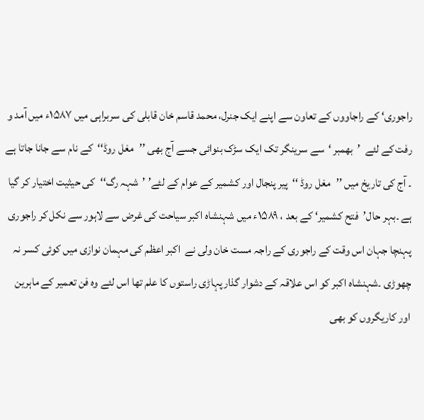راجوری‘ کے راجاووں کے تعاون سے اپنے ایک جنرل، محمد قاسم خان قابلی کی سربراہی میں ۱۵۸۷ء میں آمد و رفت کے لئے  ’بھمبر ‘سے سرینگر تک ایک سڑک بنوائی جسے آج بھی ’’مغل روڈ‘‘کے نام سے جانا جاتا ہے ۔ آج کی تاریخ میں ’’مغل روڈ ‘‘پیر پنجال اور کشمیر کے عوام کے لئے’ ’شہہ رگ‘‘کی حیثیت اختیار کر گیا ہے ۔بہر حال’فتح کشمیر‘ کے بعد ، ۱۵۸۹ء میں شہنشاہ اکبر سیاحت کی غرض سے لاہور سے نکل کر راجوری پہنچا جہان اس وقت کے راجوری کے راجہ مست خان ولی نے  اکبر اعظم کی مہمان نوازی میں کوئی کسر نہ چھوڑی ۔شہنشاہ اکبر کو اس علاقہ کے دشوار گذارپہاڑی راستوں کا علم تھا اس لئے وہ فن تعمیر کے ماہرین اور کاریگروں کو بھی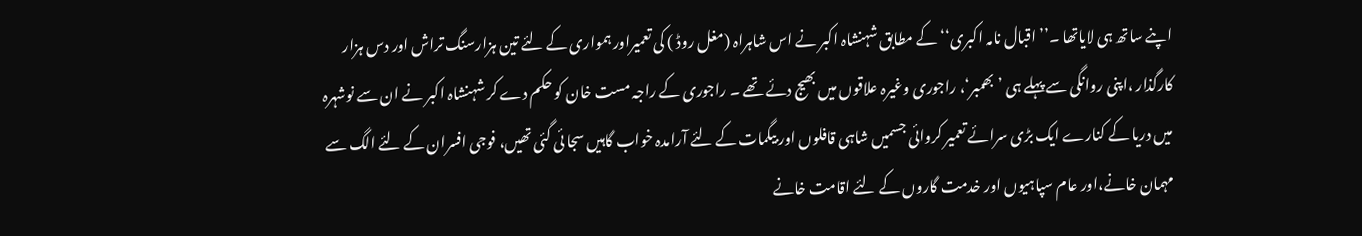اپنے ساتھ ہی لایاتھا ۔’’ اقبال نامہ اکبری‘‘ کے مطابق شہنشاہ اکبر نے اس شاہراہ (مغل روڈ ) کی تعمیراور ہمواری کے لئے تین ہزارسنگ تراش اور دس ہزار کارگذار ،اپنی روانگی سے پہلے ہی ’بھمبر‘، راجوری وغیرہ علاقوں میں بھیج دئے تھے ۔ راجوری کے راجہ مست خان کو حکم دے کر شہنشاہ اکبر نے ان سے نوشہرہ میں دریا کے کنارے ایک بڑی سرائے تعمیر کروائی جسمیں شاہی قافلوں اور بیگمات کے لئے آرامدہ خواب گاہیں سجا ئی گئی تھیں، فوجی افسران کے لئے الگ سے مہمان خانے،اور عام سپاہیوں اور خدمت گاروں کے لئے اقامت خانے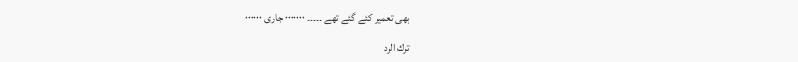بھی تعمیر کئے گئے تھے ۔۔۔۔۔ ۰۰۰۰۰۰۰ جاری ۰۰۰۰۰۰

ترك الرد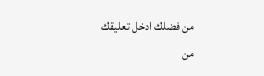من فضلك ادخل تعليقك
من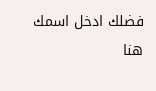فضلك ادخل اسمك هنا